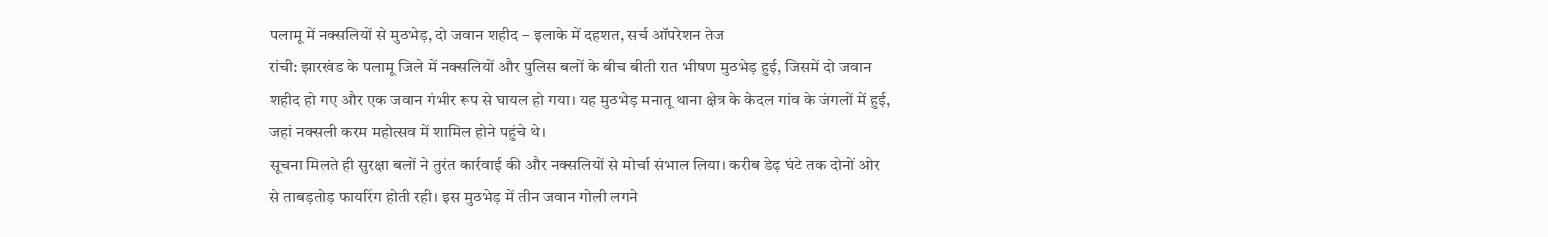पलामू में नक्सलियों से मुठभेड़, दो जवान शहीद – इलाके में दहशत, सर्च ऑपरेशन तेज
रांची: झारखंड के पलामू जिले में नक्सलियों और पुलिस बलों के बीच बीती रात भीषण मुठभेड़ हुई, जिसमें दो जवान शहीद हो गए और एक जवान गंभीर रूप से घायल हो गया। यह मुठभेड़ मनातू थाना क्षेत्र के केदल गांव के जंगलों में हुई, जहां नक्सली करम महोत्सव में शामिल होने पहुंचे थे।
सूचना मिलते ही सुरक्षा बलों ने तुरंत कार्रवाई की और नक्सलियों से मोर्चा संभाल लिया। करीब डेढ़ घंटे तक दोनों ओर से ताबड़तोड़ फायरिंग होती रही। इस मुठभेड़ में तीन जवान गोली लगने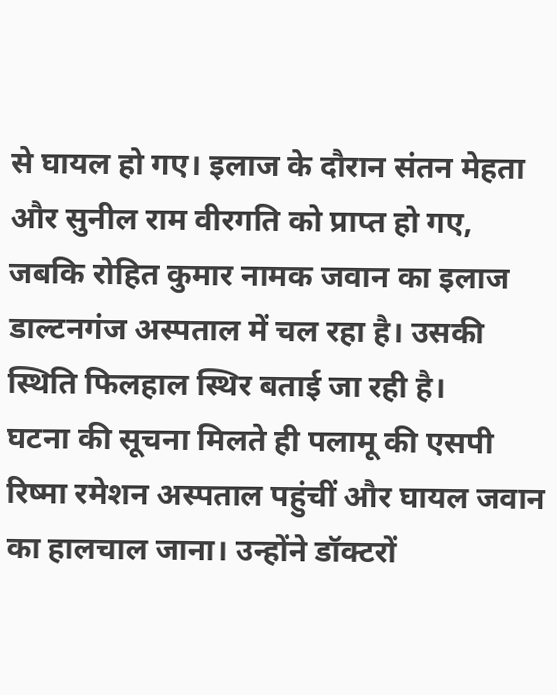से घायल हो गए। इलाज के दौरान संतन मेहता और सुनील राम वीरगति को प्राप्त हो गए, जबकि रोहित कुमार नामक जवान का इलाज डाल्टनगंज अस्पताल में चल रहा है। उसकी स्थिति फिलहाल स्थिर बताई जा रही है।
घटना की सूचना मिलते ही पलामू की एसपी रिष्मा रमेशन अस्पताल पहुंचीं और घायल जवान का हालचाल जाना। उन्होंने डॉक्टरों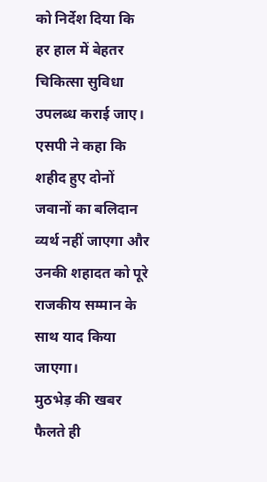को निर्देश दिया कि हर हाल में बेहतर चिकित्सा सुविधा उपलब्ध कराई जाए। एसपी ने कहा कि शहीद हुए दोनों जवानों का बलिदान व्यर्थ नहीं जाएगा और उनकी शहादत को पूरे राजकीय सम्मान के साथ याद किया जाएगा।
मुठभेड़ की खबर फैलते ही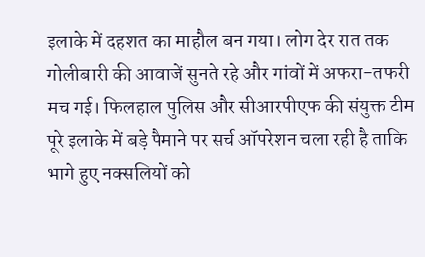इलाके में दहशत का माहौल बन गया। लोग देर रात तक गोलीबारी की आवाजें सुनते रहे और गांवों में अफरा-तफरी मच गई। फिलहाल पुलिस और सीआरपीएफ की संयुक्त टीम पूरे इलाके में बड़े पैमाने पर सर्च ऑपरेशन चला रही है ताकि भागे हुए नक्सलियों को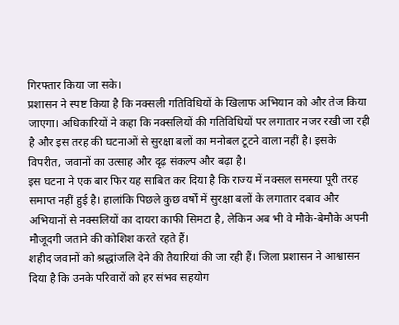गिरफ्तार किया जा सके।
प्रशासन ने स्पष्ट किया है कि नक्सली गतिविधियों के खिलाफ अभियान को और तेज किया जाएगा। अधिकारियों ने कहा कि नक्सलियों की गतिविधियों पर लगातार नजर रखी जा रही है और इस तरह की घटनाओं से सुरक्षा बलों का मनोबल टूटने वाला नहीं है। इसके विपरीत, जवानों का उत्साह और दृढ़ संकल्प और बढ़ा है।
इस घटना ने एक बार फिर यह साबित कर दिया है कि राज्य में नक्सल समस्या पूरी तरह समाप्त नहीं हुई है। हालांकि पिछले कुछ वर्षों में सुरक्षा बलों के लगातार दबाव और अभियानों से नक्सलियों का दायरा काफी सिमटा है, लेकिन अब भी वे मौके-बेमौके अपनी मौजूदगी जताने की कोशिश करते रहते हैं।
शहीद जवानों को श्रद्धांजलि देने की तैयारियां की जा रही हैं। जिला प्रशासन ने आश्वासन दिया है कि उनके परिवारों को हर संभव सहयोग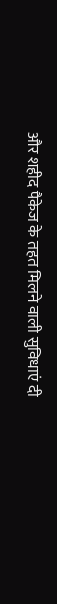और शहीद पैकेज के तहत मिलने वाली सुविधाएं दी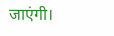जाएंगी।